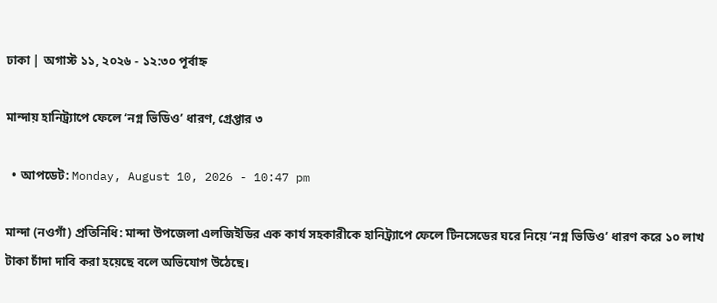ঢাকা | অগাস্ট ১১, ২০২৬ - ১২:৩০ পূর্বাহ্ন

মান্দায় হানিট্র্যাপে ফেলে ‘নগ্ন ভিডিও’ ধারণ, গ্রেপ্তার ৩

  • আপডেট: Monday, August 10, 2026 - 10:47 pm

মান্দা (নওগাঁ) প্রতিনিধি: মান্দা উপজেলা এলজিইডির এক কার্য সহকারীকে হানিট্র্যাপে ফেলে টিনসেডের ঘরে নিয়ে ‘নগ্ন ভিডিও’ ধারণ করে ১০ লাখ টাকা চাঁদা দাবি করা হয়েছে বলে অভিযোগ উঠেছে।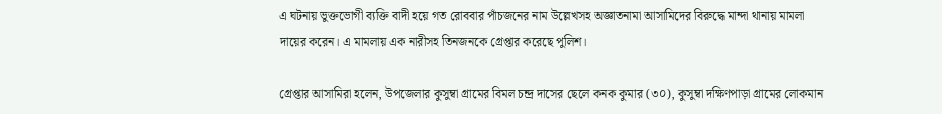এ ঘটনায় ভুক্তভোগী ব্যক্তি বাদী হয়ে গত রোববার পাঁচজনের নাম উল্লেখসহ অজ্ঞাতনামা আসামিদের বিরুদ্ধে মান্দা থানায় মামলা দায়ের করেন। এ মামলায় এক নারীসহ তিনজনকে গ্রেপ্তার করেছে পুলিশ।

গ্রেপ্তার আসামিরা হলেন, উপজেলার কুসুম্বা গ্রামের বিমল চন্দ্র দাসের ছেলে কনক কুমার (৩০), কুসুম্বা দক্ষিণপাড়া গ্রামের লোকমান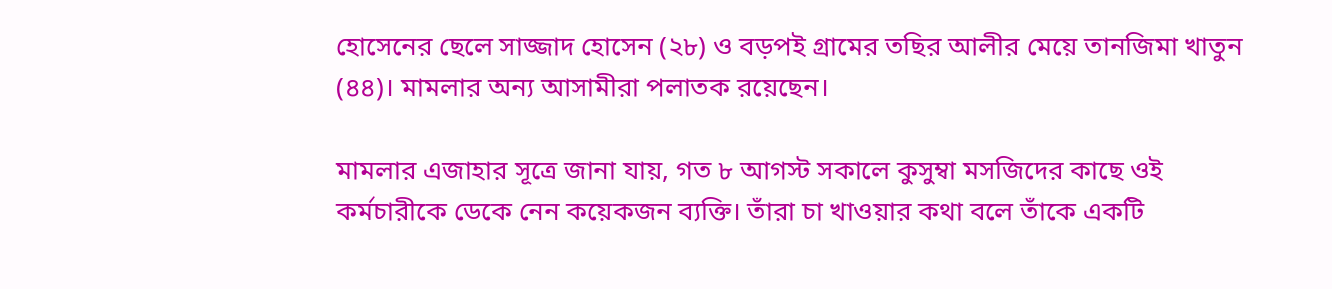হোসেনের ছেলে সাজ্জাদ হোসেন (২৮) ও বড়পই গ্রামের তছির আলীর মেয়ে তানজিমা খাতুন (৪৪)। মামলার অন্য আসামীরা পলাতক রয়েছেন।

মামলার এজাহার সূত্রে জানা যায়, গত ৮ আগস্ট সকালে কুসুম্বা মসজিদের কাছে ওই কর্মচারীকে ডেকে নেন কয়েকজন ব্যক্তি। তাঁরা চা খাওয়ার কথা বলে তাঁকে একটি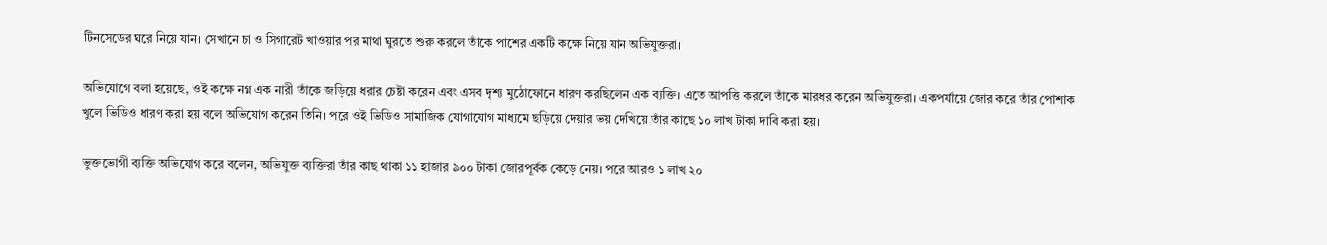টিনসেডের ঘরে নিয়ে যান। সেখানে চা ও সিগারেট খাওয়ার পর মাথা ঘুরতে শুরু করলে তাঁকে পাশের একটি কক্ষে নিয়ে যান অভিযুক্তরা।

অভিযোগে বলা হয়েছে, ওই কক্ষে নগ্ন এক নারী তাঁকে জড়িয়ে ধরার চেষ্টা করেন এবং এসব দৃশ্য মুঠোফোনে ধারণ করছিলেন এক ব্যক্তি। এতে আপত্তি করলে তাঁকে মারধর করেন অভিযুক্তরা। একপর্যায়ে জোর করে তাঁর পোশাক খুলে ভিডিও ধারণ করা হয় বলে অভিযোগ করেন তিনি। পরে ওই ভিডিও সামাজিক যোগাযোগ মাধ্যমে ছড়িয়ে দেয়ার ভয় দেখিয়ে তাঁর কাছে ১০ লাখ টাকা দাবি করা হয়।

ভুক্তভোগী ব্যক্তি অভিযোগ করে বলেন, অভিযুক্ত ব্যক্তিরা তাঁর কাছ থাকা ১১ হাজার ৯০০ টাকা জোরপূর্বক কেড়ে নেয়। পরে আরও ১ লাখ ২০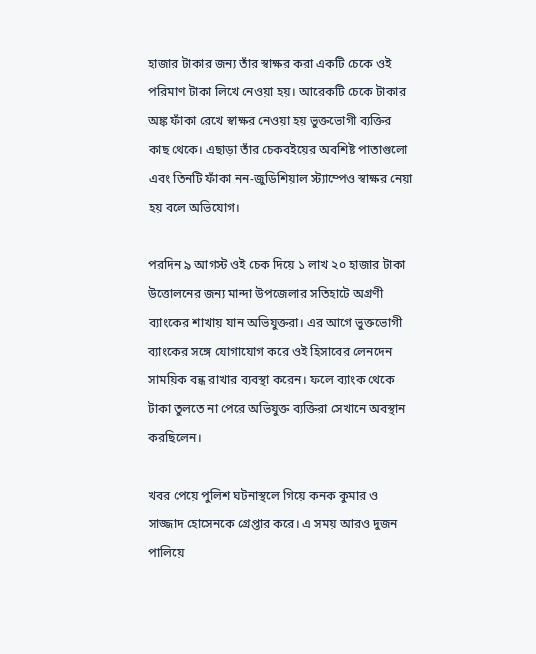হাজার টাকার জন্য তাঁর স্বাক্ষর করা একটি চেকে ওই পরিমাণ টাকা লিখে নেওয়া হয়। আরেকটি চেকে টাকার অঙ্ক ফাঁকা রেখে স্বাক্ষর নেওয়া হয় ভুক্তভোগী ব্যক্তির কাছ থেকে। এছাড়া তাঁর চেকবইয়ের অবশিষ্ট পাতাগুলো এবং তিনটি ফাঁকা নন-জুডিশিয়াল স্ট্যাম্পেও স্বাক্ষর নেয়া হয় বলে অভিযোগ।

পরদিন ৯ আগস্ট ওই চেক দিয়ে ১ লাখ ২০ হাজার টাকা উত্তোলনের জন্য মান্দা উপজেলার সতিহাটে অগ্রণী ব্যাংকের শাখায় যান অভিযুক্তরা। এর আগে ভুক্তভোগী ব্যাংকের সঙ্গে যোগাযোগ করে ওই হিসাবের লেনদেন সাময়িক বন্ধ রাখার ব্যবস্থা করেন। ফলে ব্যাংক থেকে টাকা তুলতে না পেরে অভিযুক্ত ব্যক্তিরা সেখানে অবস্থান করছিলেন।

খবর পেয়ে পুলিশ ঘটনাস্থলে গিয়ে কনক কুমার ও সাজ্জাদ হোসেনকে গ্রেপ্তার করে। এ সময় আরও দুজন পালিয়ে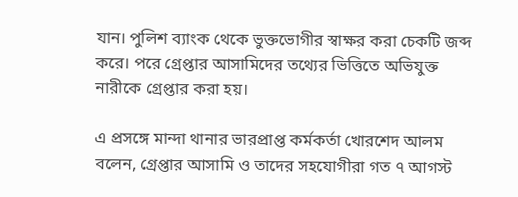যান। পুলিশ ব্যাংক থেকে ভুক্তভোগীর স্বাক্ষর করা চেকটি জব্দ করে। পরে গ্রেপ্তার আসামিদের তথ্যের ভিত্তিতে অভিযুক্ত নারীকে গ্রেপ্তার করা হয়।

এ প্রসঙ্গে মান্দা থানার ভারপ্রাপ্ত কর্মকর্তা খোরশেদ আলম বলেন, গ্রেপ্তার আসামি ও তাদের সহযোগীরা গত ৭ আগস্ট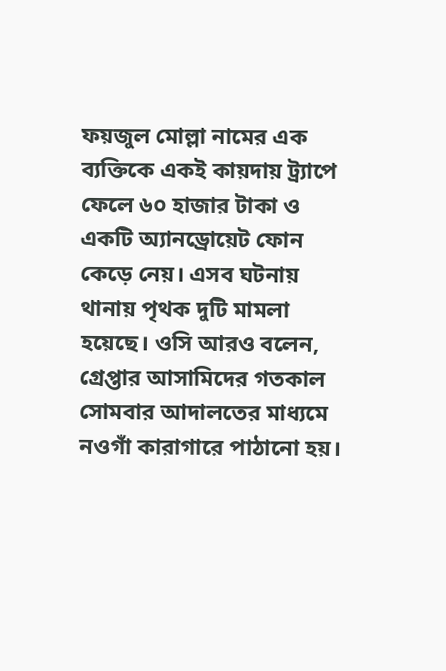ফয়জুল মোল্লা নামের এক ব্যক্তিকে একই কায়দায় ট্র্যাপে ফেলে ৬০ হাজার টাকা ও একটি অ্যানড্রোয়েট ফোন কেড়ে নেয়। এসব ঘটনায় থানায় পৃথক দুটি মামলা হয়েছে। ওসি আরও বলেন, গ্রেপ্তার আসামিদের গতকাল সোমবার আদালতের মাধ্যমে নওগাঁ কারাগারে পাঠানো হয়।